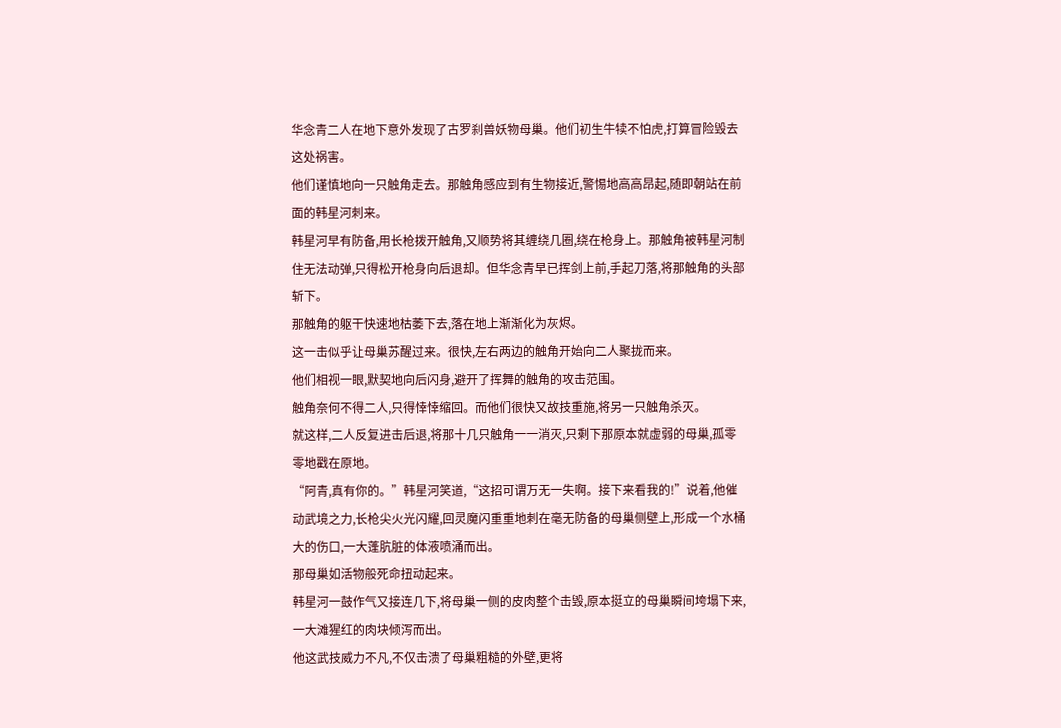华念青二人在地下意外发现了古罗刹兽妖物母巢。他们初生牛犊不怕虎,打算冒险毁去这处祸害。
他们谨慎地向一只触角走去。那触角感应到有生物接近,警惕地高高昂起,随即朝站在前面的韩星河刺来。
韩星河早有防备,用长枪拨开触角,又顺势将其缠绕几圈,绕在枪身上。那触角被韩星河制住无法动弹,只得松开枪身向后退却。但华念青早已挥剑上前,手起刀落,将那触角的头部斩下。
那触角的躯干快速地枯萎下去,落在地上渐渐化为灰烬。
这一击似乎让母巢苏醒过来。很快,左右两边的触角开始向二人聚拢而来。
他们相视一眼,默契地向后闪身,避开了挥舞的触角的攻击范围。
触角奈何不得二人,只得悻悻缩回。而他们很快又故技重施,将另一只触角杀灭。
就这样,二人反复进击后退,将那十几只触角一一消灭,只剩下那原本就虚弱的母巢,孤零零地戳在原地。
“阿青,真有你的。”韩星河笑道,“这招可谓万无一失啊。接下来看我的!”说着,他催动武境之力,长枪尖火光闪耀,回灵魔闪重重地刺在毫无防备的母巢侧壁上,形成一个水桶大的伤口,一大蓬肮脏的体液喷涌而出。
那母巢如活物般死命扭动起来。
韩星河一鼓作气又接连几下,将母巢一侧的皮肉整个击毁,原本挺立的母巢瞬间垮塌下来,一大滩猩红的肉块倾泻而出。
他这武技威力不凡,不仅击溃了母巢粗糙的外壁,更将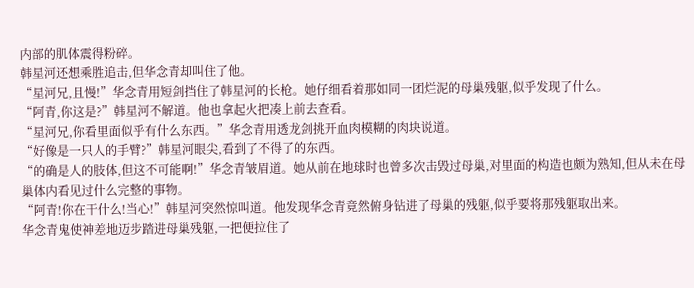内部的肌体震得粉碎。
韩星河还想乘胜追击,但华念青却叫住了他。
“星河兄,且慢!”华念青用短剑挡住了韩星河的长枪。她仔细看着那如同一团烂泥的母巢残躯,似乎发现了什么。
“阿青,你这是?”韩星河不解道。他也拿起火把凑上前去查看。
“星河兄,你看里面似乎有什么东西。”华念青用透龙剑挑开血肉模糊的肉块说道。
“好像是一只人的手臂?”韩星河眼尖,看到了不得了的东西。
“的确是人的肢体,但这不可能啊!”华念青皱眉道。她从前在地球时也曾多次击毁过母巢,对里面的构造也颇为熟知,但从未在母巢体内看见过什么完整的事物。
“阿青!你在干什么!当心!”韩星河突然惊叫道。他发现华念青竟然俯身钻进了母巢的残躯,似乎要将那残躯取出来。
华念青鬼使神差地迈步踏进母巢残躯,一把便拉住了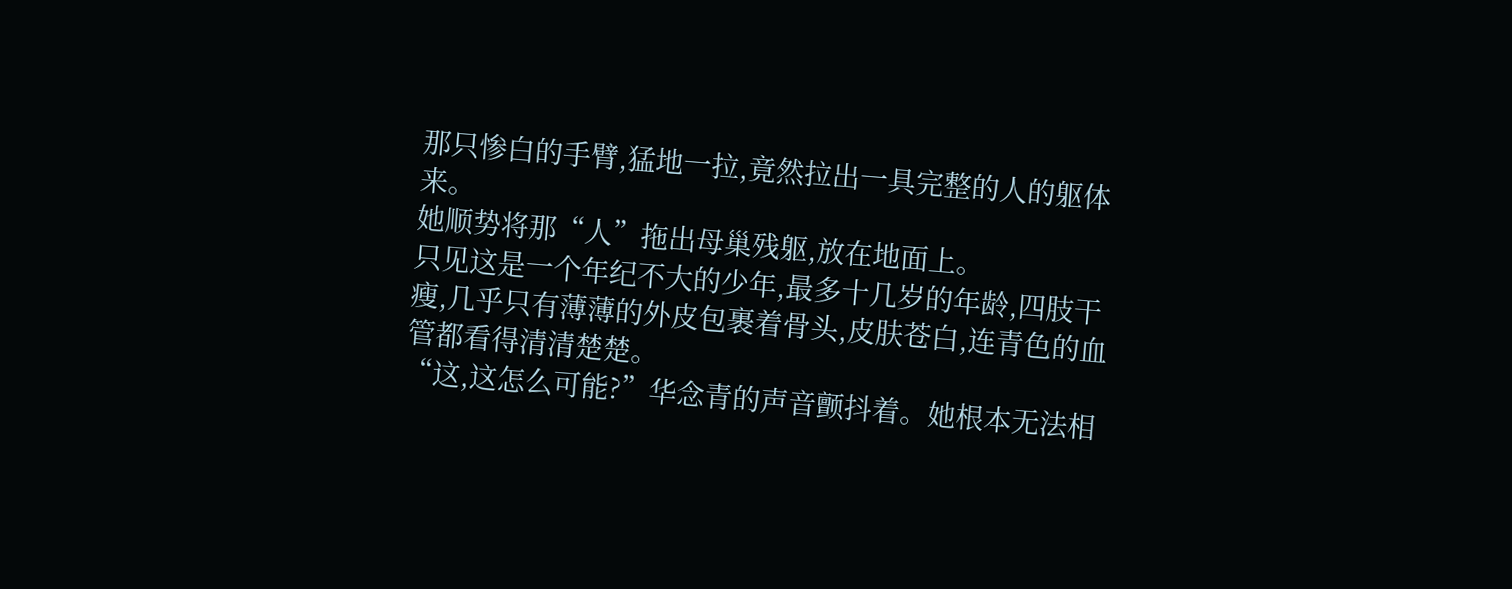那只惨白的手臂,猛地一拉,竟然拉出一具完整的人的躯体来。
她顺势将那“人”拖出母巢残躯,放在地面上。
只见这是一个年纪不大的少年,最多十几岁的年龄,四肢干瘦,几乎只有薄薄的外皮包裹着骨头,皮肤苍白,连青色的血管都看得清清楚楚。
“这,这怎么可能?”华念青的声音颤抖着。她根本无法相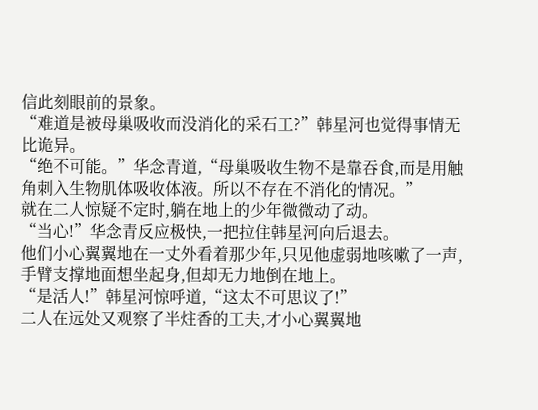信此刻眼前的景象。
“难道是被母巢吸收而没消化的采石工?”韩星河也觉得事情无比诡异。
“绝不可能。”华念青道,“母巢吸收生物不是靠吞食,而是用触角刺入生物肌体吸收体液。所以不存在不消化的情况。”
就在二人惊疑不定时,躺在地上的少年微微动了动。
“当心!”华念青反应极快,一把拉住韩星河向后退去。
他们小心翼翼地在一丈外看着那少年,只见他虚弱地咳嗽了一声,手臂支撑地面想坐起身,但却无力地倒在地上。
“是活人!”韩星河惊呼道,“这太不可思议了!”
二人在远处又观察了半炷香的工夫,才小心翼翼地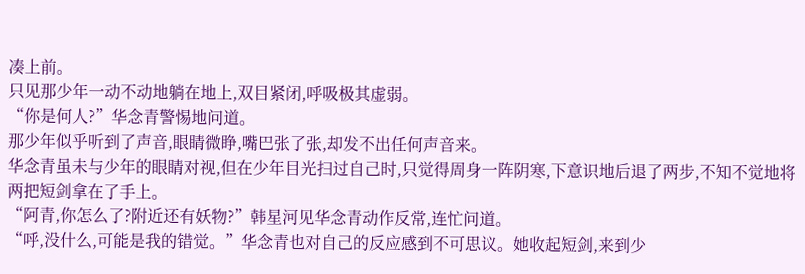凑上前。
只见那少年一动不动地躺在地上,双目紧闭,呼吸极其虚弱。
“你是何人?”华念青警惕地问道。
那少年似乎听到了声音,眼睛微睁,嘴巴张了张,却发不出任何声音来。
华念青虽未与少年的眼睛对视,但在少年目光扫过自己时,只觉得周身一阵阴寒,下意识地后退了两步,不知不觉地将两把短剑拿在了手上。
“阿青,你怎么了?附近还有妖物?”韩星河见华念青动作反常,连忙问道。
“呼,没什么,可能是我的错觉。”华念青也对自己的反应感到不可思议。她收起短剑,来到少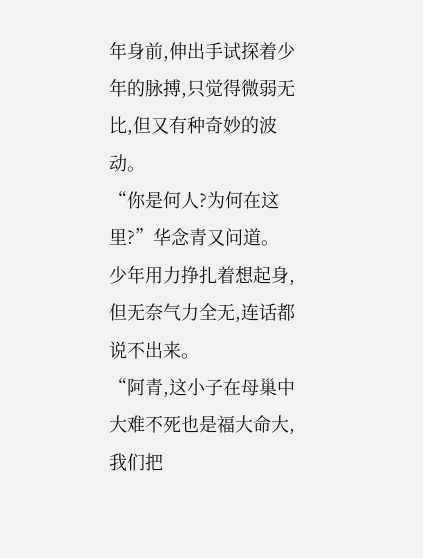年身前,伸出手试探着少年的脉搏,只觉得微弱无比,但又有种奇妙的波动。
“你是何人?为何在这里?”华念青又问道。
少年用力挣扎着想起身,但无奈气力全无,连话都说不出来。
“阿青,这小子在母巢中大难不死也是福大命大,我们把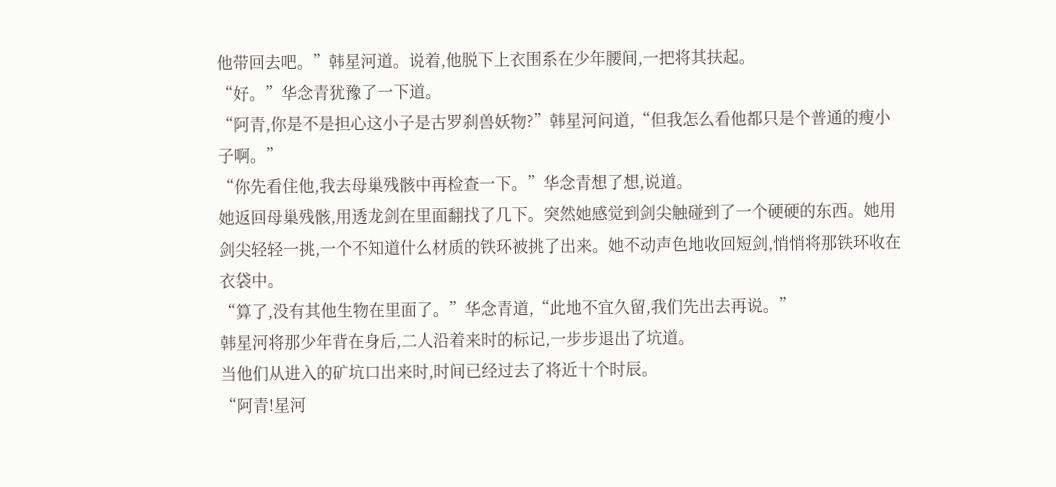他带回去吧。”韩星河道。说着,他脱下上衣围系在少年腰间,一把将其扶起。
“好。”华念青犹豫了一下道。
“阿青,你是不是担心这小子是古罗刹兽妖物?”韩星河问道,“但我怎么看他都只是个普通的瘦小子啊。”
“你先看住他,我去母巢残骸中再检查一下。”华念青想了想,说道。
她返回母巢残骸,用透龙剑在里面翻找了几下。突然她感觉到剑尖触碰到了一个硬硬的东西。她用剑尖轻轻一挑,一个不知道什么材质的铁环被挑了出来。她不动声色地收回短剑,悄悄将那铁环收在衣袋中。
“算了,没有其他生物在里面了。”华念青道,“此地不宜久留,我们先出去再说。”
韩星河将那少年背在身后,二人沿着来时的标记,一步步退出了坑道。
当他们从进入的矿坑口出来时,时间已经过去了将近十个时辰。
“阿青!星河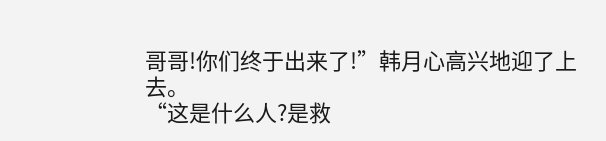哥哥!你们终于出来了!”韩月心高兴地迎了上去。
“这是什么人?是救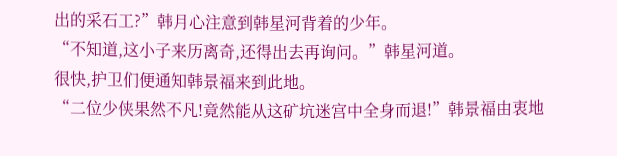出的采石工?”韩月心注意到韩星河背着的少年。
“不知道,这小子来历离奇,还得出去再询问。”韩星河道。
很快,护卫们便通知韩景福来到此地。
“二位少侠果然不凡!竟然能从这矿坑迷宫中全身而退!”韩景福由衷地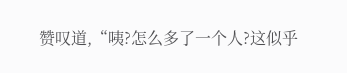赞叹道,“咦?怎么多了一个人?这似乎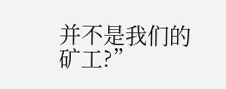并不是我们的矿工?”